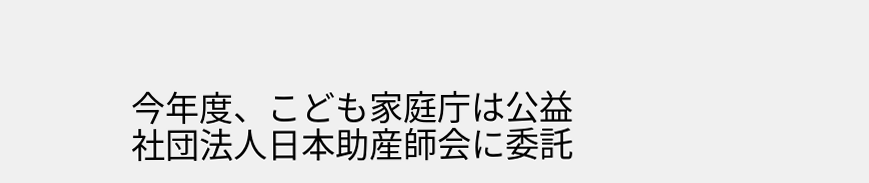今年度、こども家庭庁は公益社団法人日本助産師会に委託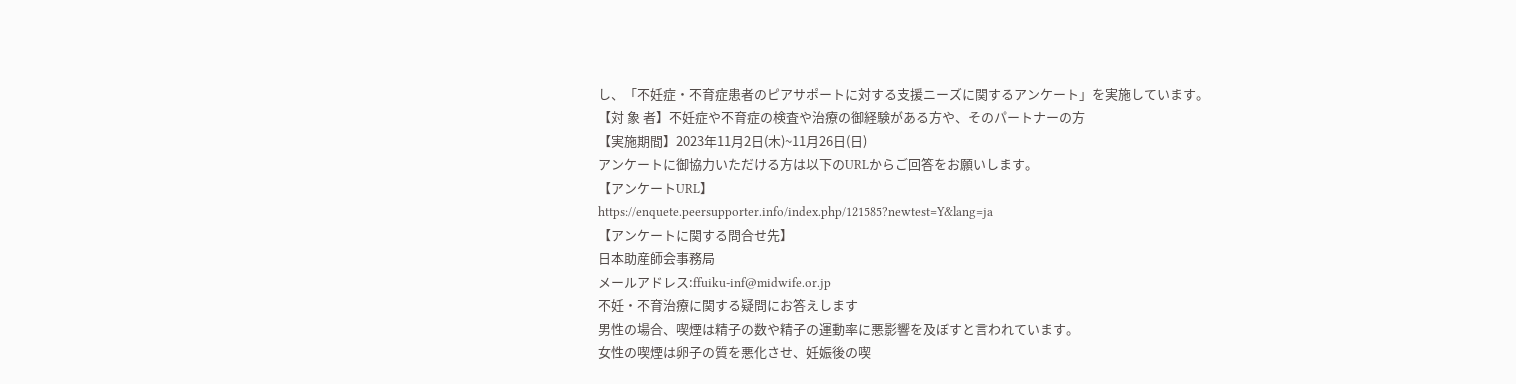し、「不妊症・不育症患者のピアサポートに対する支援ニーズに関するアンケート」を実施しています。
【対 象 者】不妊症や不育症の検査や治療の御経験がある方や、そのパートナーの方
【実施期間】2023年11月2日(木)~11月26日(日)
アンケートに御協力いただける方は以下のURLからご回答をお願いします。
【アンケートURL】
https://enquete.peersupporter.info/index.php/121585?newtest=Y&lang=ja
【アンケートに関する問合せ先】
日本助産師会事務局
メールアドレス:ffuiku-inf@midwife.or.jp
不妊・不育治療に関する疑問にお答えします
男性の場合、喫煙は精子の数や精子の運動率に悪影響を及ぼすと言われています。
女性の喫煙は卵子の質を悪化させ、妊娠後の喫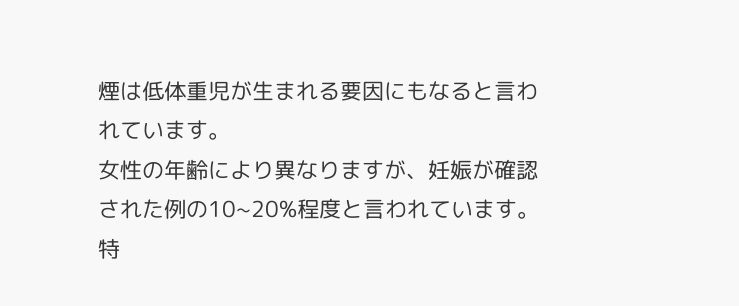煙は低体重児が生まれる要因にもなると言われています。
女性の年齢により異なりますが、妊娠が確認された例の10~20%程度と言われています。特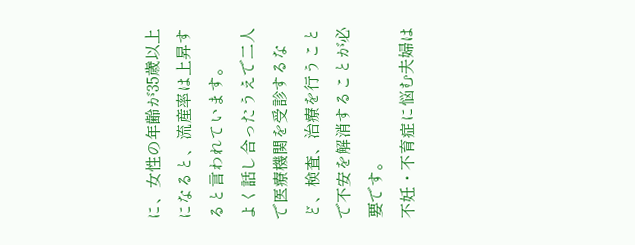に、女性の年齢が35歳以上になると、流産率は上昇すると言われています。
よく話し合ったうえで二人で医療機関を受診するなど、検査、治療を行うことで不安を解消することが必要です。
不妊・不育症に悩む夫婦は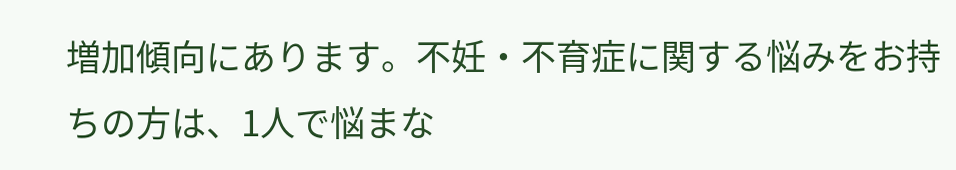増加傾向にあります。不妊・不育症に関する悩みをお持ちの方は、1人で悩まな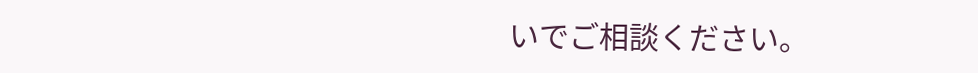いでご相談ください。